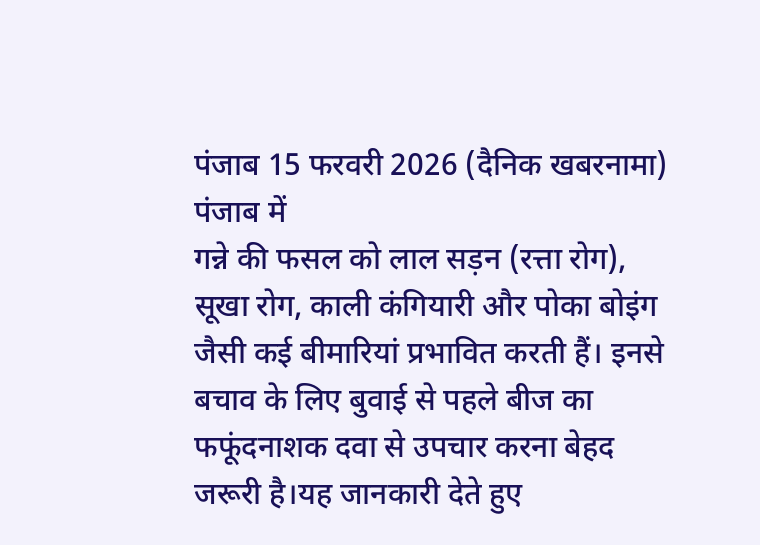पंजाब 15 फरवरी 2026 (दैनिक खबरनामा) पंजाब में
गन्ने की फसल को लाल सड़न (रत्ता रोग), सूखा रोग, काली कंगियारी और पोका बोइंग जैसी कई बीमारियां प्रभावित करती हैं। इनसे बचाव के लिए बुवाई से पहले बीज का फफूंदनाशक दवा से उपचार करना बेहद जरूरी है।यह जानकारी देते हुए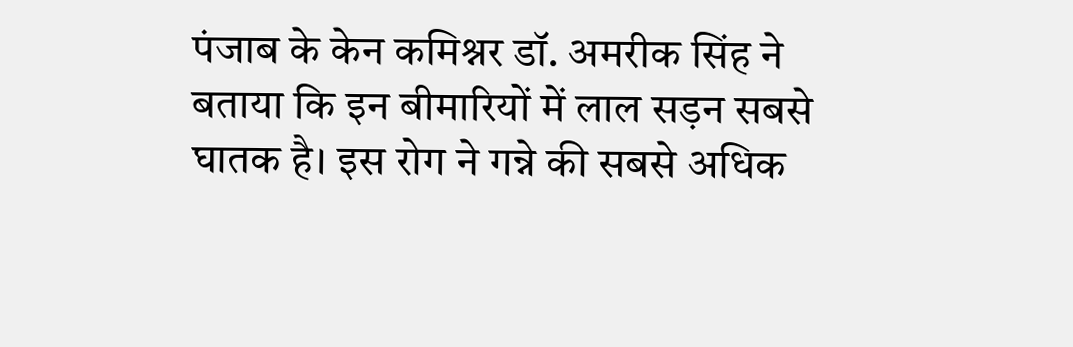पंजाब के केन कमिश्नर डॉ. अमरीक सिंह ने बताया कि इन बीमारियों में लाल सड़न सबसे घातक है। इस रोग ने गन्ने की सबसे अधिक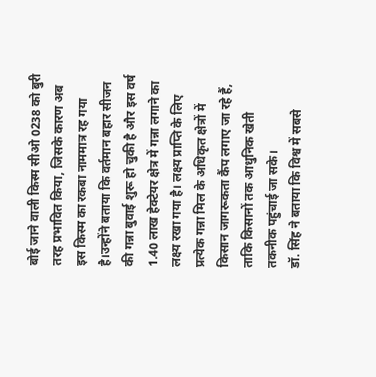बोई जाने वाली किस्म सीओ 0238 को बुरी तरह प्रभावित किया, जिसके कारण अब इस किस्म का रकबा नाममात्र रह गया है।उन्होंने बताया कि वर्तमान बहार सीजन की गन्ना बुवाई शुरू हो चुकी है और इस वर्ष 1.40 लाख हेक्टेयर क्षेत्र में गन्ना लगाने का लक्ष्य रखा गया है। लक्ष्य प्राप्ति के लिए प्रत्येक गन्ना मिल के अधिकृत क्षेत्रों में किसान जागरूकता कैंप लगाए जा रहे हैं, ताकि किसानों तक आधुनिक खेती तकनीक पहुंचाई जा सके।
डॉ. सिंह ने बताया कि विश्व में सबसे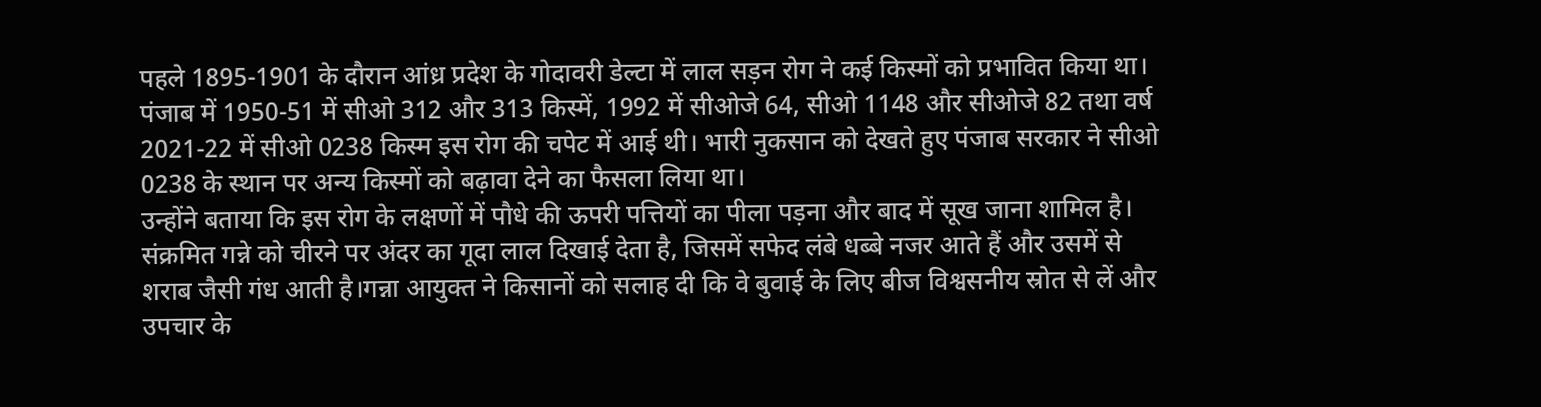पहले 1895-1901 के दौरान आंध्र प्रदेश के गोदावरी डेल्टा में लाल सड़न रोग ने कई किस्मों को प्रभावित किया था। पंजाब में 1950-51 में सीओ 312 और 313 किस्में, 1992 में सीओजे 64, सीओ 1148 और सीओजे 82 तथा वर्ष 2021-22 में सीओ 0238 किस्म इस रोग की चपेट में आई थी। भारी नुकसान को देखते हुए पंजाब सरकार ने सीओ 0238 के स्थान पर अन्य किस्मों को बढ़ावा देने का फैसला लिया था।
उन्होंने बताया कि इस रोग के लक्षणों में पौधे की ऊपरी पत्तियों का पीला पड़ना और बाद में सूख जाना शामिल है। संक्रमित गन्ने को चीरने पर अंदर का गूदा लाल दिखाई देता है, जिसमें सफेद लंबे धब्बे नजर आते हैं और उसमें से शराब जैसी गंध आती है।गन्ना आयुक्त ने किसानों को सलाह दी कि वे बुवाई के लिए बीज विश्वसनीय स्रोत से लें और उपचार के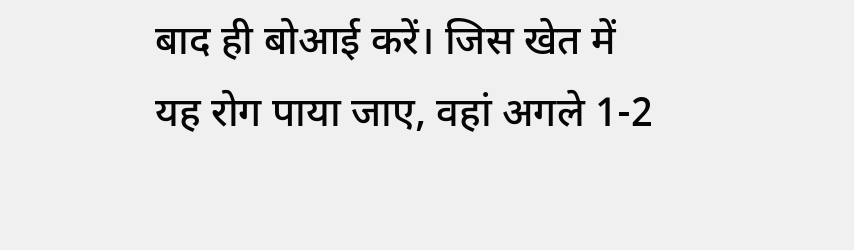बाद ही बोआई करें। जिस खेत में यह रोग पाया जाए, वहां अगले 1-2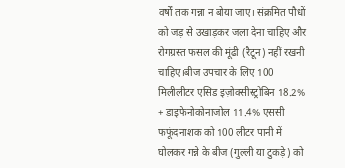वर्षों तक गन्ना न बोया जाए। संक्रमित पौधों को जड़ से उखाड़कर जला देना चाहिए और रोगग्रस्त फसल की मूंढी (रैटून) नहीं रखनी चाहिए।बीज उपचार के लिए 100 मिलीलीटर एसिड इज़ोक्सीस्ट्रोबिन 18.2% + डाइफेनोकोनाजोल 11.4% एससी फफूंदनाशक को 100 लीटर पानी में घोलकर गन्ने के बीज (गुल्ली या टुकड़े) को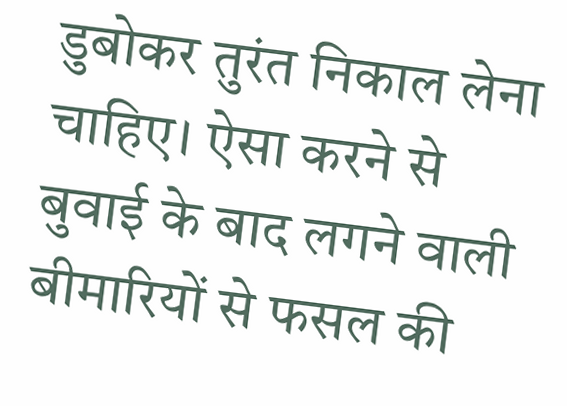डुबोकर तुरंत निकाल लेना चाहिए। ऐसा करने से बुवाई के बाद लगने वाली बीमारियों से फसल की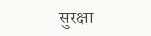सुरक्षा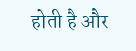होती है और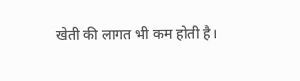खेती की लागत भी कम होती है।